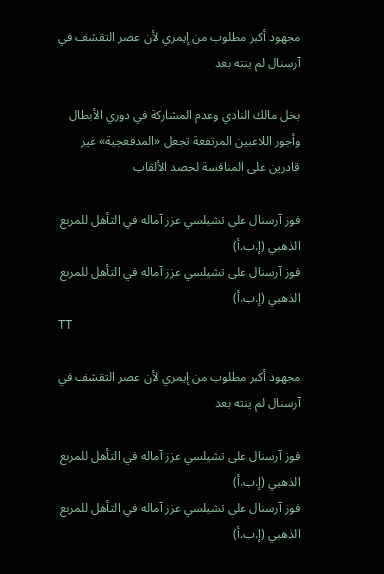مجهود أكبر مطلوب من إيمري لأن عصر التقشف في آرسنال لم ينته بعد

بخل مالك النادي وعدم المشاركة في دوري الأبطال وأجور اللاعبين المرتفعة تجعل «المدفعجية» غير قادرين على المنافسة لحصد الألقاب

فوز آرسنال على تشيلسي عزز آماله في التأهل للمربع الذهبي (إ.ب.أ)
فوز آرسنال على تشيلسي عزز آماله في التأهل للمربع الذهبي (إ.ب.أ)
TT

مجهود أكبر مطلوب من إيمري لأن عصر التقشف في آرسنال لم ينته بعد

فوز آرسنال على تشيلسي عزز آماله في التأهل للمربع الذهبي (إ.ب.أ)
فوز آرسنال على تشيلسي عزز آماله في التأهل للمربع الذهبي (إ.ب.أ)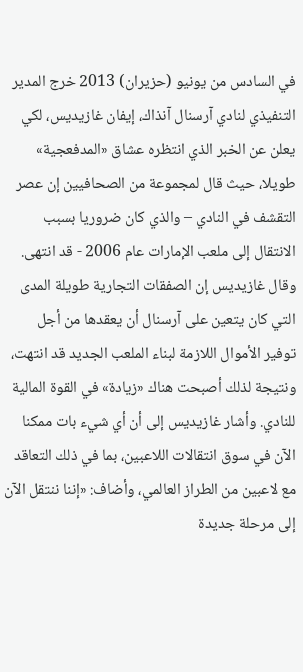في السادس من يونيو (حزيران) 2013 خرج المدير التنفيذي لنادي آرسنال آنذاك، إيفان غازيديس، لكي يعلن عن الخبر الذي انتظره عشاق «المدفعجية» طويلا، حيث قال لمجموعة من الصحافيين إن عصر التقشف في النادي – والذي كان ضروريا بسبب الانتقال إلى ملعب الإمارات عام 2006 - قد انتهى.
وقال غازيديس إن الصفقات التجارية طويلة المدى التي كان يتعين على آرسنال أن يعقدها من أجل توفير الأموال اللازمة لبناء الملعب الجديد قد انتهت، ونتيجة لذلك أصبحت هناك «زيادة» في القوة المالية للنادي. وأشار غازيديس إلى أن أي شيء بات ممكنا الآن في سوق انتقالات اللاعبين، بما في ذلك التعاقد مع لاعبين من الطراز العالمي، وأضاف: «إننا ننتقل الآن إلى مرحلة جديدة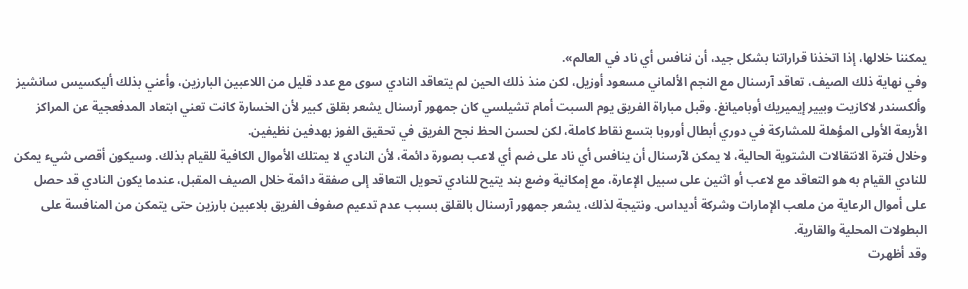يمكننا خلالها، إذا اتخذنا قراراتنا بشكل جيد، أن ننافس أي ناد في العالم».
وفي نهاية ذلك الصيف، تعاقد آرسنال مع النجم الألماني مسعود أوزيل، لكن منذ ذلك الحين لم يتعاقد النادي سوى مع عدد قليل من اللاعبين البارزين، وأعني بذلك أليكسيس سانشيز وألكسندر لاكازيت وبيير إيميريك أوباميانغ. وقبل مباراة الفريق يوم السبت أمام تشيلسي كان جمهور آرسنال يشعر بقلق كبير لأن الخسارة كانت تعني ابتعاد المدفعجية عن المراكز الأربعة الأولى المؤهلة للمشاركة في دوري أبطال أوروبا بتسع نقاط كاملة، لكن لحسن الحظ نجح الفريق في تحقيق الفوز بهدفين نظيفين.
وخلال فترة الانتقالات الشتوية الحالية، لا يمكن لآرسنال أن ينافس أي ناد على ضم أي لاعب بصورة دائمة، لأن النادي لا يمتلك الأموال الكافية للقيام بذلك. وسيكون أقصى شيء يمكن للنادي القيام به هو التعاقد مع لاعب أو اثنين على سبيل الإعارة، مع إمكانية وضع بند يتيح للنادي تحويل التعاقد إلى صفقة دائمة خلال الصيف المقبل، عندما يكون النادي قد حصل على أموال الرعاية من ملعب الإمارات وشركة أديداس. ونتيجة لذلك، يشعر جمهور آرسنال بالقلق بسبب عدم تدعيم صفوف الفريق بلاعبين بارزين حتى يتمكن من المنافسة على البطولات المحلية والقارية.
وقد أظهرت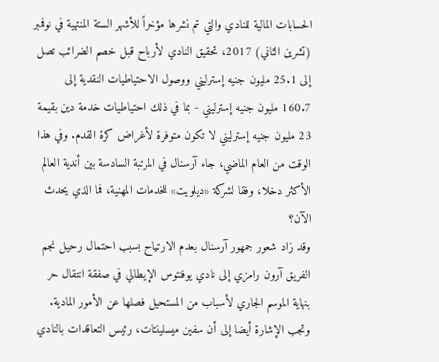الحسابات المالية للنادي والتي تم نشرها مؤخراً للأشهر الستة المنتهية في نوفمبر (تشرين الثاني) 2017، تحقيق النادي لأرباح قبل خصم الضرائب تصل إلى 25.1 مليون جنيه إسترليني ووصول الاحتياطيات النقدية إلى 160.7 مليون جنيه إسترليني - بما في ذلك احتياطيات خدمة دين بقيمة 23 مليون جنيه إسترليني لا تكون متوفرة لأغراض كرة القدم. وفي هذا الوقت من العام الماضي، جاء آرسنال في المرتبة السادسة بين أندية العالم الأكثر دخلا، وفقا لشركة «ديلويت» للخدمات المهنية، فما الذي يحدث الآن؟
وقد زاد شعور جمهور آرسنال بعدم الارتياح بسبب احتمال رحيل نجم الفريق آرون رامزي إلى نادي يوفنتوس الإيطالي في صفقة انتقال حر بنهاية الموسم الجاري لأسباب من المستحيل فصلها عن الأمور المادية. وتجب الإشارة أيضا إلى أن سفين ميسلينتات، رئيس التعاقدات بالنادي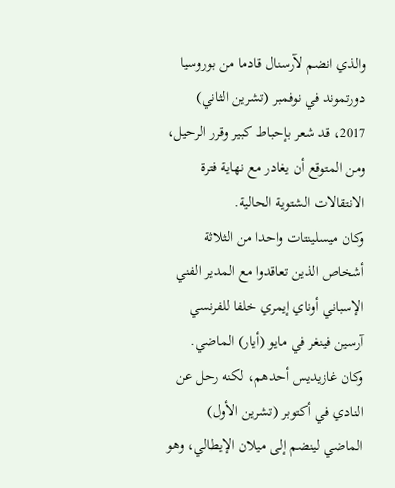والذي انضم لآرسنال قادما من بوروسيا دورتموند في نوفمبر (تشرين الثاني) 2017، قد شعر بإحباط كبير وقرر الرحيل، ومن المتوقع أن يغادر مع نهاية فترة الانتقالات الشتوية الحالية.
وكان ميسلينتات واحدا من الثلاثة أشخاص الذين تعاقدوا مع المدير الفني الإسباني أوناي إيمري خلفا للفرنسي آرسين فينغر في مايو (أيار) الماضي. وكان غازيديس أحدهم، لكنه رحل عن النادي في أكتوبر (تشرين الأول) الماضي لينضم إلى ميلان الإيطالي، وهو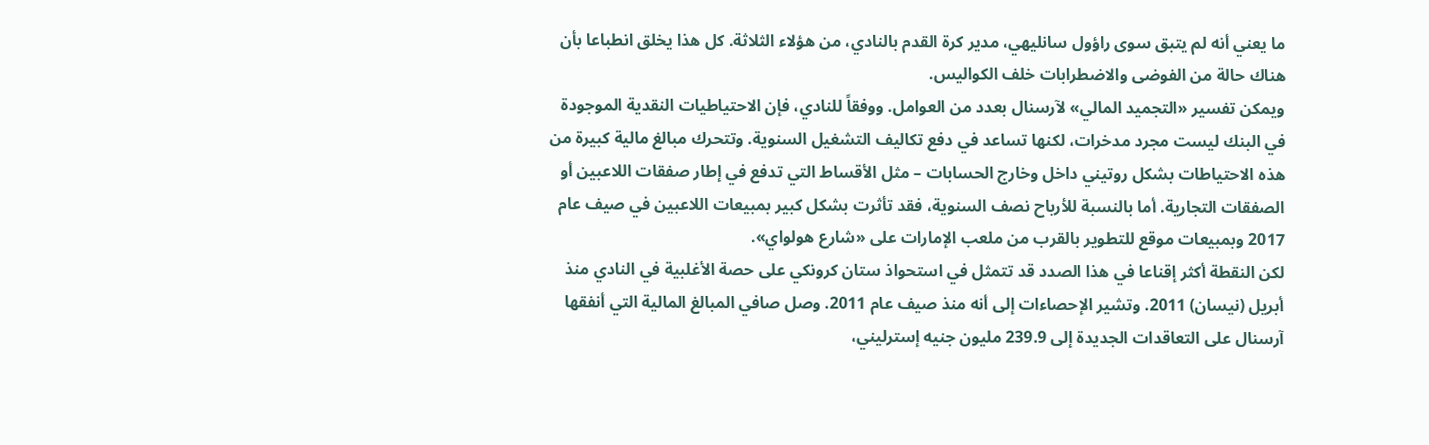ما يعني أنه لم يتبق سوى راؤول سانليهي، مدير كرة القدم بالنادي، من هؤلاء الثلاثة. كل هذا يخلق انطباعا بأن هناك حالة من الفوضى والاضطرابات خلف الكواليس.
ويمكن تفسير «التجميد المالي» لآرسنال بعدد من العوامل. ووفقاً للنادي، فإن الاحتياطيات النقدية الموجودة في البنك ليست مجرد مدخرات، لكنها تساعد في دفع تكاليف التشغيل السنوية. وتتحرك مبالغ مالية كبيرة من هذه الاحتياطات بشكل روتيني داخل وخارج الحسابات – مثل الأقساط التي تدفع في إطار صفقات اللاعبين أو الصفقات التجارية. أما بالنسبة للأرباح نصف السنوية، فقد تأثرت بشكل كبير بمبيعات اللاعبين في صيف عام 2017 وبمبيعات موقع للتطوير بالقرب من ملعب الإمارات على «شارع هولواي».
لكن النقطة أكثر إقناعا في هذا الصدد قد تتمثل في استحواذ ستان كرونكي على حصة الأغلبية في النادي منذ أبريل (نيسان) 2011. وتشير الإحصاءات إلى أنه منذ صيف عام 2011. وصل صافي المبالغ المالية التي أنفقها آرسنال على التعاقدات الجديدة إلى 239.9 مليون جنيه إسترليني،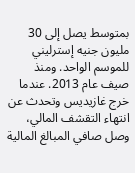بمتوسط يصل إلى 30 مليون جنيه إسترليني للموسم الواحد. ومنذ صيف عام 2013. عندما خرج غازيديس وتحدث عن انتهاء التقشف المالي، وصل صافي المبالغ المالية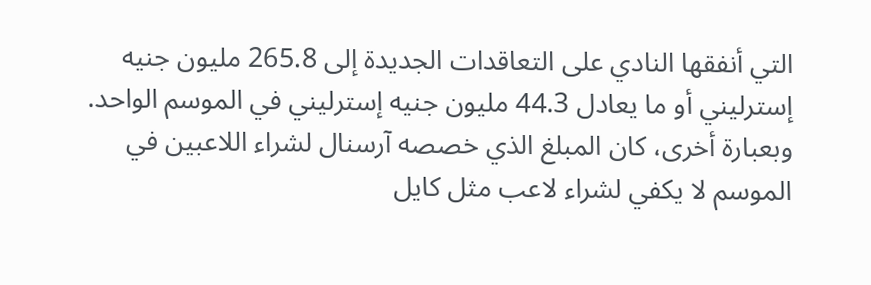التي أنفقها النادي على التعاقدات الجديدة إلى 265.8 مليون جنيه إسترليني أو ما يعادل 44.3 مليون جنيه إسترليني في الموسم الواحد. وبعبارة أخرى، كان المبلغ الذي خصصه آرسنال لشراء اللاعبين في الموسم لا يكفي لشراء لاعب مثل كايل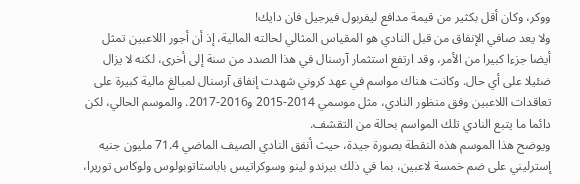ووكر، وكان أقل بكثير من قيمة مدافع ليفربول فيرجيل فان دايك!
ولا يعد صافي الإنفاق من قبل النادي هو المقياس المثالي لحالته المالية، إذ أن أجور اللاعبين تمثل أيضا جزءا كبيرا من الأمر، وقد ارتفع استثمار آرسنال في هذا الصدد من سنة إلى أخرى، لكنه لا يزال ضئيلا على أي حال. وكانت هناك مواسم في عهد كروني شهدت إنفاق آرسنال لمبالغ مالية كبيرة على تعاقدات اللاعبين وفق منظور النادي، مثل موسمي 2014-2015 و2016-2017. والموسم الحالي، لكن دائما ما يتبع النادي تلك المواسم بحالة من التقشف.
ويوضح هذا الموسم هذه النقطة بصورة جيدة، حيث أنفق النادي الصيف الماضي 71.4 مليون جنيه إسترليني على ضم خمسة لاعبين، بما في ذلك بيرندو لينو وسوكراتيس باباستاتوبولوس ولوكاس توريرا،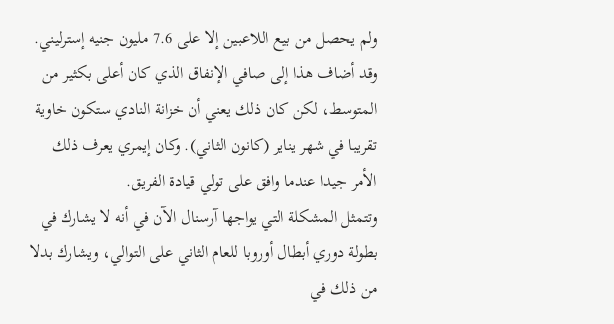ولم يحصل من بيع اللاعبين إلا على 7.6 مليون جنيه إسترليني. وقد أضاف هذا إلى صافي الإنفاق الذي كان أعلى بكثير من المتوسط، لكن كان ذلك يعني أن خزانة النادي ستكون خاوية تقريبا في شهر يناير (كانون الثاني). وكان إيمري يعرف ذلك الأمر جيدا عندما وافق على تولي قيادة الفريق.
وتتمثل المشكلة التي يواجها آرسنال الآن في أنه لا يشارك في بطولة دوري أبطال أوروبا للعام الثاني على التوالي، ويشارك بدلا من ذلك في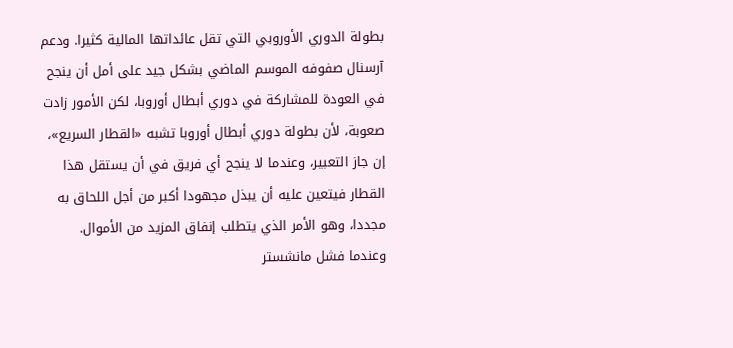بطولة الدوري الأوروبي التي تقل عائداتها المالية كثيرا. ودعم آرسنال صفوفه الموسم الماضي بشكل جيد على أمل أن ينجح في العودة للمشاركة في دوري أبطال أوروبا، لكن الأمور زادت صعوبة، لأن بطولة دوري أبطال أوروبا تشبه «القطار السريع»، إن جاز التعبير، وعندما لا ينجح أي فريق في أن يستقل هذا القطار فيتعين عليه أن يبذل مجهودا أكبر من أجل اللحاق به مجددا، وهو الأمر الذي يتطلب إنفاق المزيد من الأموال.
وعندما فشل مانشستر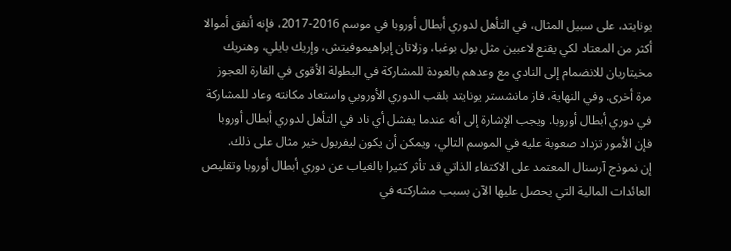يونايتد، على سبيل المثال، في التأهل لدوري أبطال أوروبا في موسم 2016-2017، فإنه أنفق أموالا أكثر من المعتاد لكي يقنع لاعبين مثل بول بوغبا، وزلاتان إبراهيموفيتش، وإريك بايلي، وهنريك مخيتاريان للانضمام إلى النادي مع وعدهم بالعودة للمشاركة في البطولة الأقوى في القارة العجوز مرة أخرى. وفي النهاية، فاز مانشستر يونايتد بلقب الدوري الأوروبي واستعاد مكانته وعاد للمشاركة في دوري أبطال أوروبا. ويجب الإشارة إلى أنه عندما يفشل أي ناد في التأهل لدوري أبطال أوروبا فإن الأمور تزداد صعوبة عليه في الموسم التالي، ويمكن أن يكون ليفربول خير مثال على ذلك.
إن نموذج آرسنال المعتمد على الاكتفاء الذاتي قد تأثر كثيرا بالغياب عن دوري أبطال أوروبا وتقليص العائدات المالية التي يحصل عليها الآن بسبب مشاركته في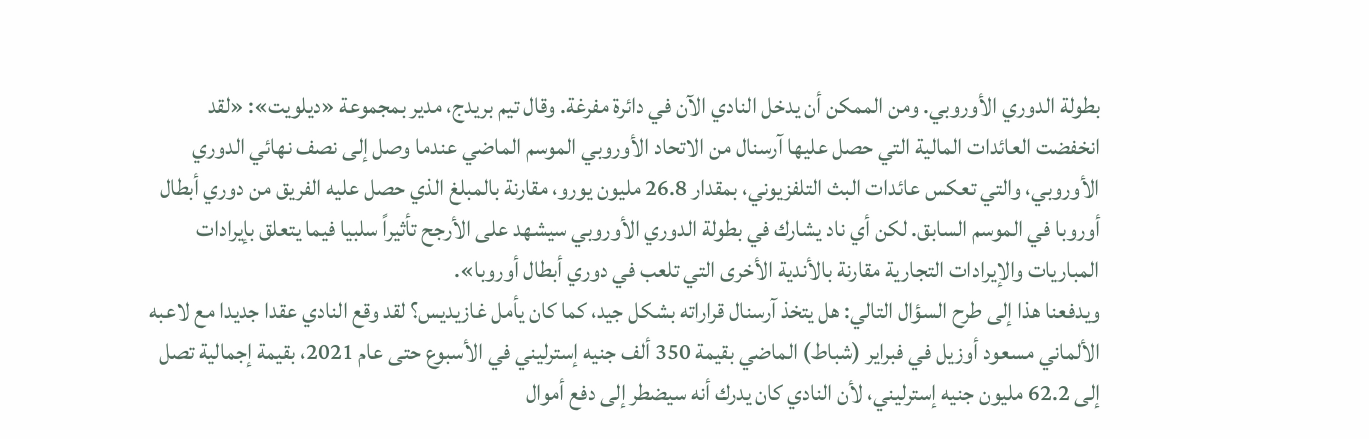بطولة الدوري الأوروبي. ومن الممكن أن يدخل النادي الآن في دائرة مفرغة. وقال تيم بريدج، مدير بمجموعة «ديلويت»: «لقد انخفضت العائدات المالية التي حصل عليها آرسنال من الاتحاد الأوروبي الموسم الماضي عندما وصل إلى نصف نهائي الدوري الأوروبي، والتي تعكس عائدات البث التلفزيوني، بمقدار 26.8 مليون يورو، مقارنة بالمبلغ الذي حصل عليه الفريق من دوري أبطال أوروبا في الموسم السابق. لكن أي ناد يشارك في بطولة الدوري الأوروبي سيشهد على الأرجح تأثيراً سلبيا فيما يتعلق بإيرادات المباريات والإيرادات التجارية مقارنة بالأندية الأخرى التي تلعب في دوري أبطال أوروبا».
ويدفعنا هذا إلى طرح السؤال التالي: هل يتخذ آرسنال قراراته بشكل جيد، كما كان يأمل غازيديس؟ لقد وقع النادي عقدا جديدا مع لاعبه الألماني مسعود أوزيل في فبراير (شباط) الماضي بقيمة 350 ألف جنيه إسترليني في الأسبوع حتى عام 2021، بقيمة إجمالية تصل إلى 62.2 مليون جنيه إسترليني، لأن النادي كان يدرك أنه سيضطر إلى دفع أموال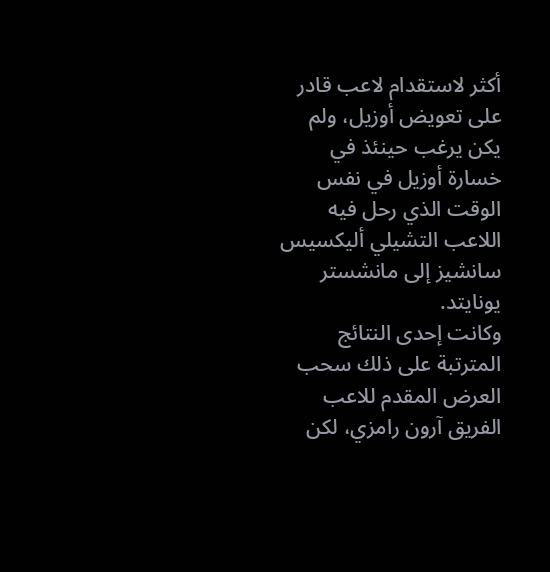أكثر لاستقدام لاعب قادر على تعويض أوزيل، ولم يكن يرغب حينئذ في خسارة أوزيل في نفس الوقت الذي رحل فيه اللاعب التشيلي أليكسيس سانشيز إلى مانشستر يونايتد.
وكانت إحدى النتائج المترتبة على ذلك سحب العرض المقدم للاعب الفريق آرون رامزي، لكن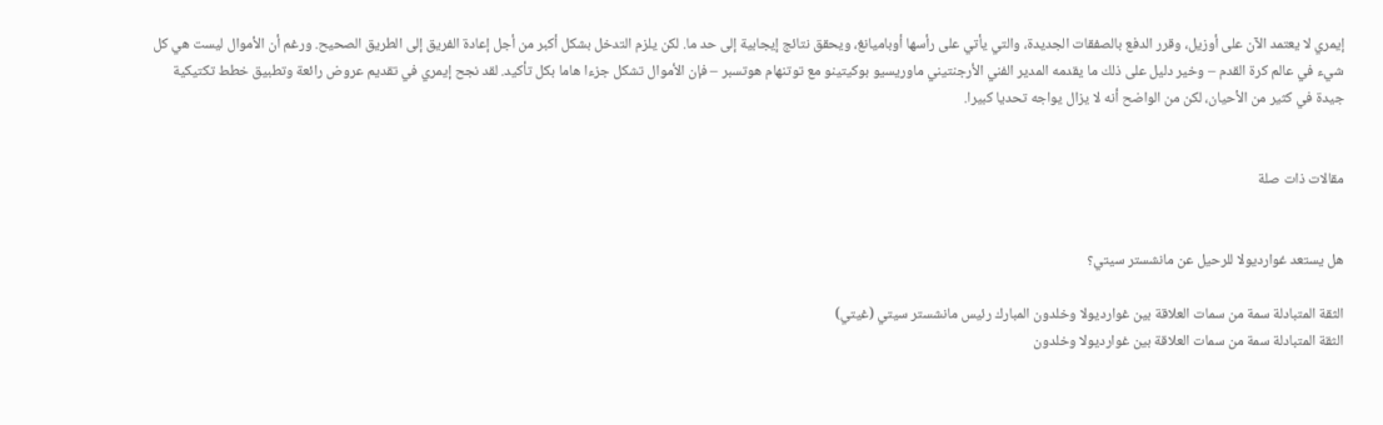إيمري لا يعتمد الآن على أوزيل، وقرر الدفع بالصفقات الجديدة، والتي يأتي على رأسها أوباميانغ، ويحقق نتائج إيجابية إلى حد ما. لكن يلزم التدخل بشكل أكبر من أجل إعادة الفريق إلى الطريق الصحيح. ورغم أن الأموال ليست هي كل شيء في عالم كرة القدم – وخير دليل على ذلك ما يقدمه المدير الفني الأرجنتيني ماوريسيو بوكيتينو مع توتنهام هوتسبر – فإن الأموال تشكل جزءا هاما بكل تأكيد. لقد نجح إيمري في تقديم عروض رائعة وتطبيق خطط تكتيكية جيدة في كثير من الأحيان، لكن من الواضح أنه لا يزال يواجه تحديا كبيرا.


مقالات ذات صلة


هل يستعد غوارديولا للرحيل عن مانشستر سيتي؟

الثقة المتبادلة سمة من سمات العلاقة بين غوارديولا وخلدون المبارك رئيس مانشستر سيتي (غيتي)
الثقة المتبادلة سمة من سمات العلاقة بين غوارديولا وخلدون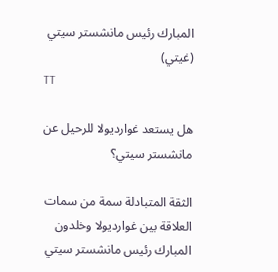المبارك رئيس مانشستر سيتي (غيتي)
TT

هل يستعد غوارديولا للرحيل عن مانشستر سيتي؟

الثقة المتبادلة سمة من سمات العلاقة بين غوارديولا وخلدون المبارك رئيس مانشستر سيتي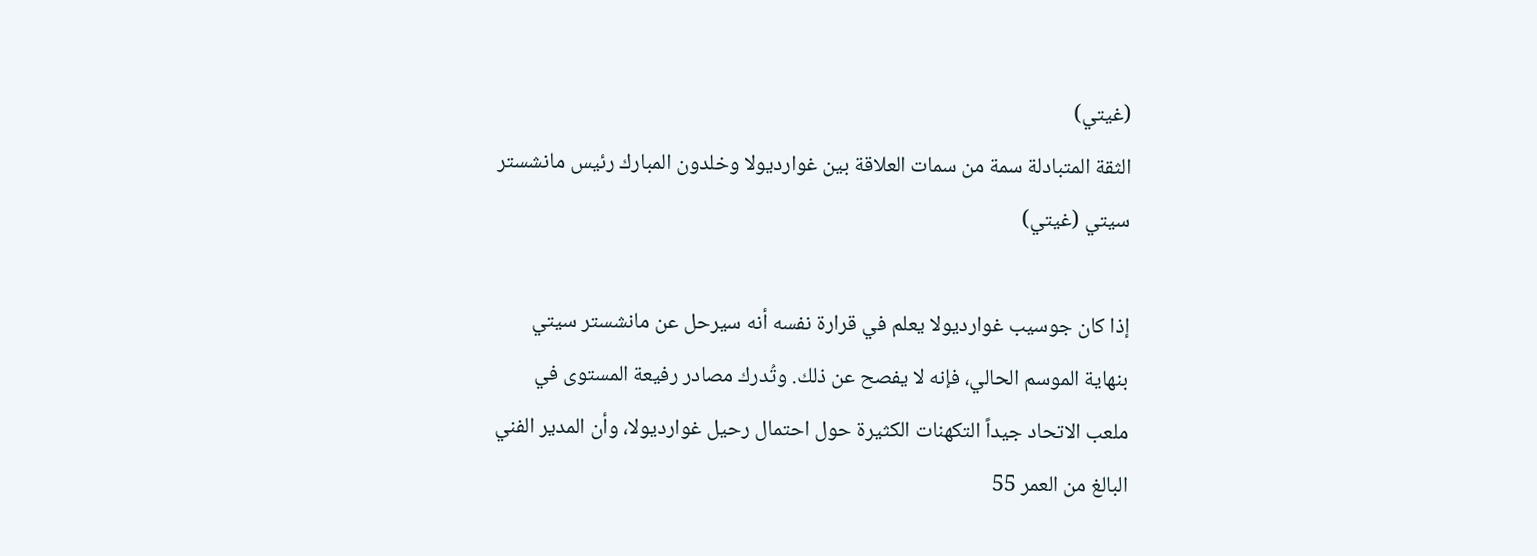(غيتي)
الثقة المتبادلة سمة من سمات العلاقة بين غوارديولا وخلدون المبارك رئيس مانشستر سيتي (غيتي)

إذا كان جوسيب غوارديولا يعلم في قرارة نفسه أنه سيرحل عن مانشستر سيتي بنهاية الموسم الحالي، فإنه لا يفصح عن ذلك. وتُدرك مصادر رفيعة المستوى في ملعب الاتحاد جيداً التكهنات الكثيرة حول احتمال رحيل غوارديولا، وأن المدير الفني البالغ من العمر 55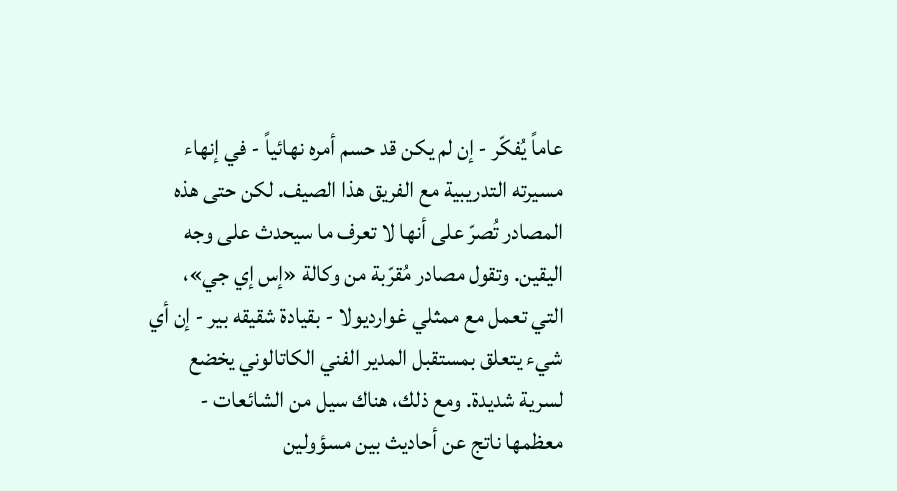عاماً يُفكّر - إن لم يكن قد حسم أمره نهائياً - في إنهاء مسيرته التدريبية مع الفريق هذا الصيف. لكن حتى هذه المصادر تُصرّ على أنها لا تعرف ما سيحدث على وجه اليقين. وتقول مصادر مُقرّبة من وكالة «إس إي جي»، التي تعمل مع ممثلي غوارديولا - بقيادة شقيقه بير - إن أي شيء يتعلق بمستقبل المدير الفني الكاتالوني يخضع لسرية شديدة. ومع ذلك، هناك سيل من الشائعات - معظمها ناتج عن أحاديث بين مسؤولين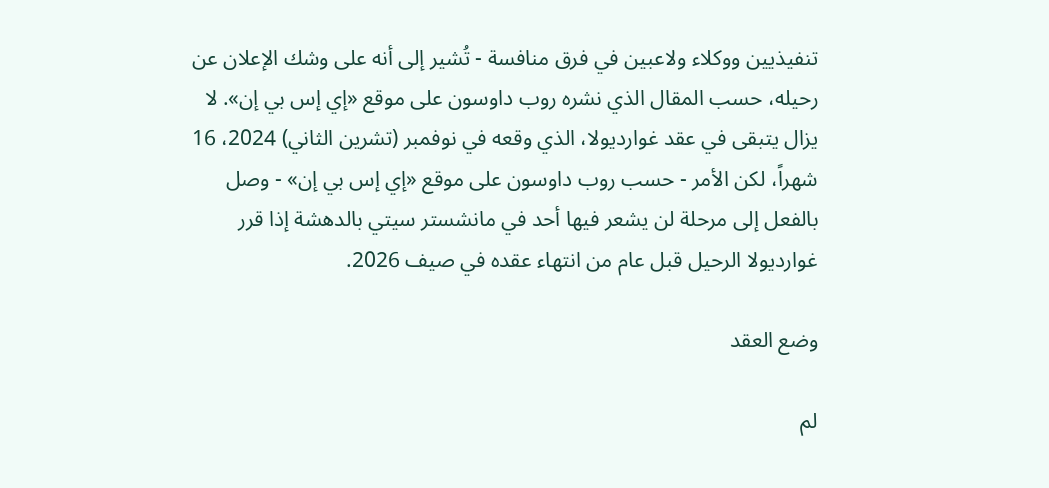تنفيذيين ووكلاء ولاعبين في فرق منافسة - تُشير إلى أنه على وشك الإعلان عن رحيله، حسب المقال الذي نشره روب داوسون على موقع «إي إس بي إن». لا يزال يتبقى في عقد غوارديولا، الذي وقعه في نوفمبر (تشرين الثاني) 2024، 16 شهراً، لكن الأمر - حسب روب داوسون على موقع «إي إس بي إن» - وصل بالفعل إلى مرحلة لن يشعر فيها أحد في مانشستر سيتي بالدهشة إذا قرر غوارديولا الرحيل قبل عام من انتهاء عقده في صيف 2026.

وضع العقد

لم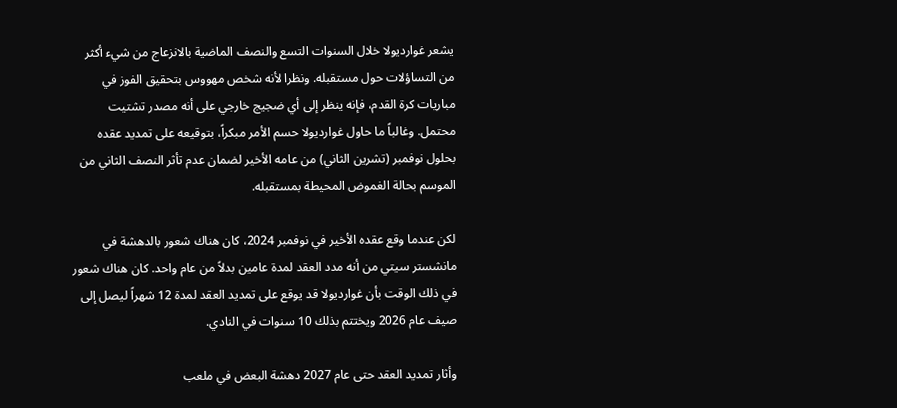يشعر غوارديولا خلال السنوات التسع والنصف الماضية بالانزعاج من شيء أكثر من التساؤلات حول مستقبله. ونظرا لأنه شخص مهووس بتحقيق الفوز في مباريات كرة القدم، فإنه ينظر إلى أي ضجيج خارجي على أنه مصدر تشتيت محتمل. وغالباً ما حاول غوارديولا حسم الأمر مبكراً، بتوقيعه على تمديد عقده بحلول نوفمبر (تشرين الثاني) من عامه الأخير لضمان عدم تأثر النصف الثاني من الموسم بحالة الغموض المحيطة بمستقبله.

لكن عندما وقع عقده الأخير في نوفمبر 2024، كان هناك شعور بالدهشة في مانشستر سيتي من أنه مدد العقد لمدة عامين بدلاً من عام واحد. كان هناك شعور في ذلك الوقت بأن غوارديولا قد يوقع على تمديد العقد لمدة 12 شهراً ليصل إلى صيف عام 2026 ويختتم بذلك 10 سنوات في النادي.

وأثار تمديد العقد حتى عام 2027 دهشة البعض في ملعب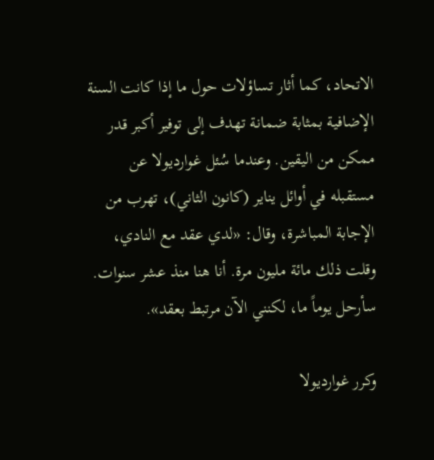الاتحاد، كما أثار تساؤلات حول ما إذا كانت السنة الإضافية بمثابة ضمانة تهدف إلى توفير أكبر قدر ممكن من اليقين. وعندما سُئل غوارديولا عن مستقبله في أوائل يناير (كانون الثاني)، تهرب من الإجابة المباشرة، وقال: «لدي عقد مع النادي، وقلت ذلك مائة مليون مرة. أنا هنا منذ عشر سنوات. سأرحل يوماً ما، لكنني الآن مرتبط بعقد».

وكرر غوارديولا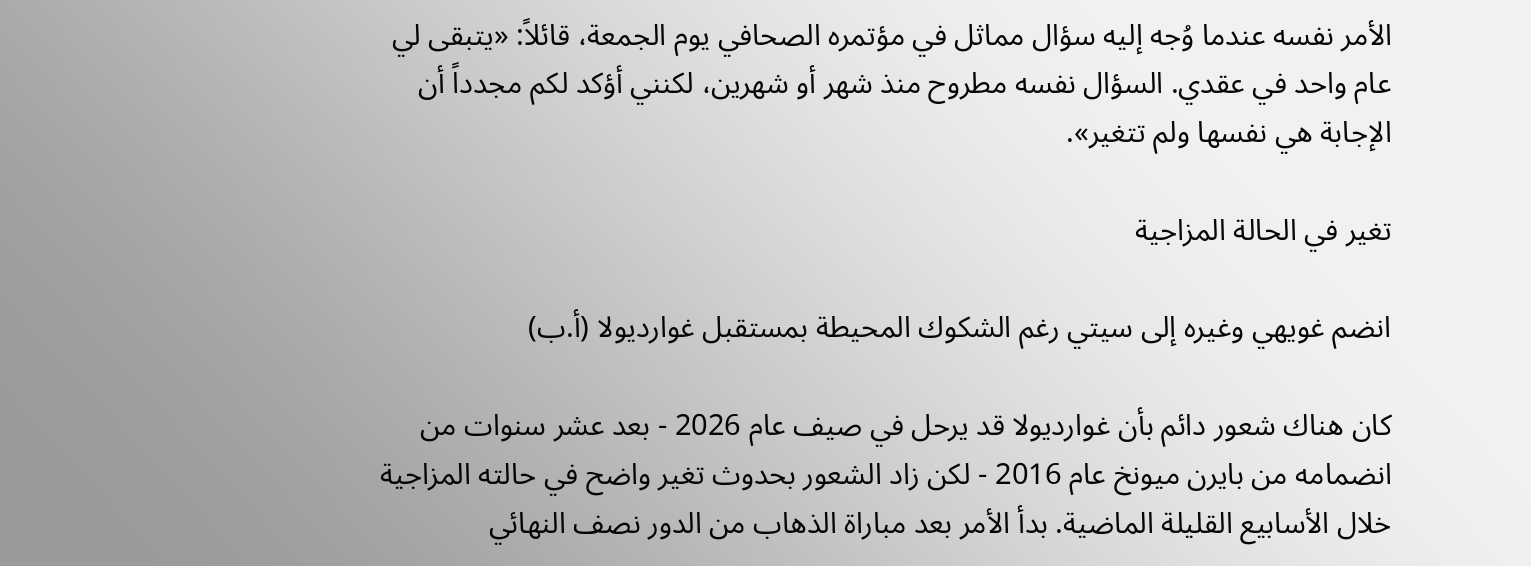الأمر نفسه عندما وُجه إليه سؤال مماثل في مؤتمره الصحافي يوم الجمعة، قائلاً: «يتبقى لي عام واحد في عقدي. السؤال نفسه مطروح منذ شهر أو شهرين، لكنني أؤكد لكم مجدداً أن الإجابة هي نفسها ولم تتغير».

تغير في الحالة المزاجية

انضم غويهي وغيره إلى سيتي رغم الشكوك المحيطة بمستقبل غوارديولا (أ.ب)

كان هناك شعور دائم بأن غوارديولا قد يرحل في صيف عام 2026 - بعد عشر سنوات من انضمامه من بايرن ميونخ عام 2016 - لكن زاد الشعور بحدوث تغير واضح في حالته المزاجية خلال الأسابيع القليلة الماضية. بدأ الأمر بعد مباراة الذهاب من الدور نصف النهائي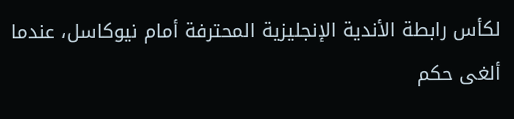لكأس رابطة الأندية الإنجليزية المحترفة أمام نيوكاسل، عندما ألغى حكم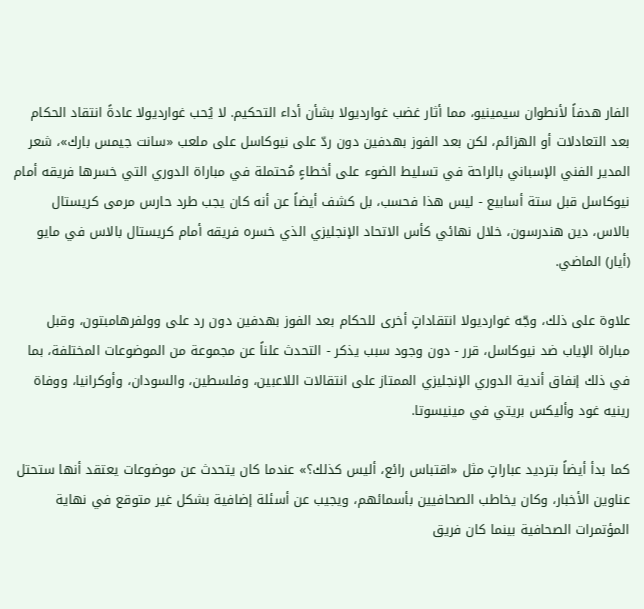الفار هدفاً لأنطوان سيمينيو، مما أثار غضب غوارديولا بشأن أداء التحكيم. لا يُحب غوارديولا عادةً انتقاد الحكام بعد التعادلات أو الهزائم، لكن بعد الفوز بهدفين دون ردّ على نيوكاسل على ملعب «سانت جيمس بارك»، شعر المدير الفني الإسباني بالراحة في تسليط الضوء على أخطاءٍ مُحتملة في مباراة الدوري التي خسرها فريقه أمام نيوكاسل قبل ستة أسابيع - ليس هذا فحسب، بل كشف أيضاً عن أنه كان يجب طرد حارس مرمى كريستال بالاس، دين هندرسون، خلال نهائي كأس الاتحاد الإنجليزي الذي خسره فريقه أمام كريستال بالاس في مايو (أيار) الماضي.

علاوة على ذلك، وجّه غوارديولا انتقاداتٍ أخرى للحكام بعد الفوز بهدفين دون رد على وولفرهامبتون، وقبل مباراة الإياب ضد نيوكاسل، قرر - دون وجود سبب يذكر - التحدث علناً عن مجموعة من الموضوعات المختلفة، بما في ذلك إنفاق أندية الدوري الإنجليزي الممتاز على انتقالات اللاعبين، وفلسطين، والسودان، وأوكرانيا، ووفاة رينيه غود وأليكس بريتي في مينيسوتا.

كما بدأ أيضاً بترديد عباراتٍ مثل «اقتباس رائع، أليس كذلك؟» عندما كان يتحدث عن موضوعات يعتقد أنها ستحتل عناوين الأخبار، وكان يخاطب الصحافيين بأسمائهم، ويجيب عن أسئلة إضافية بشكل غير متوقع في نهاية المؤتمرات الصحافية بينما كان فريق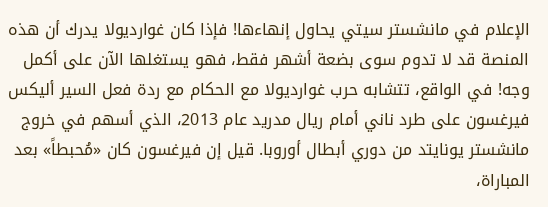الإعلام في مانشستر سيتي يحاول إنهاءها! فإذا كان غوارديولا يدرك أن هذه المنصة قد لا تدوم سوى بضعة أشهر فقط، فهو يستغلها الآن على أكمل وجه! في الواقع، تتشابه حرب غوارديولا مع الحكام مع ردة فعل السير أليكس فيرغسون على طرد ناني أمام ريال مدريد عام 2013، الذي أسهم في خروج مانشستر يونايتد من دوري أبطال أوروبا. قيل إن فيرغسون كان «مُحبطاً» بعد المباراة،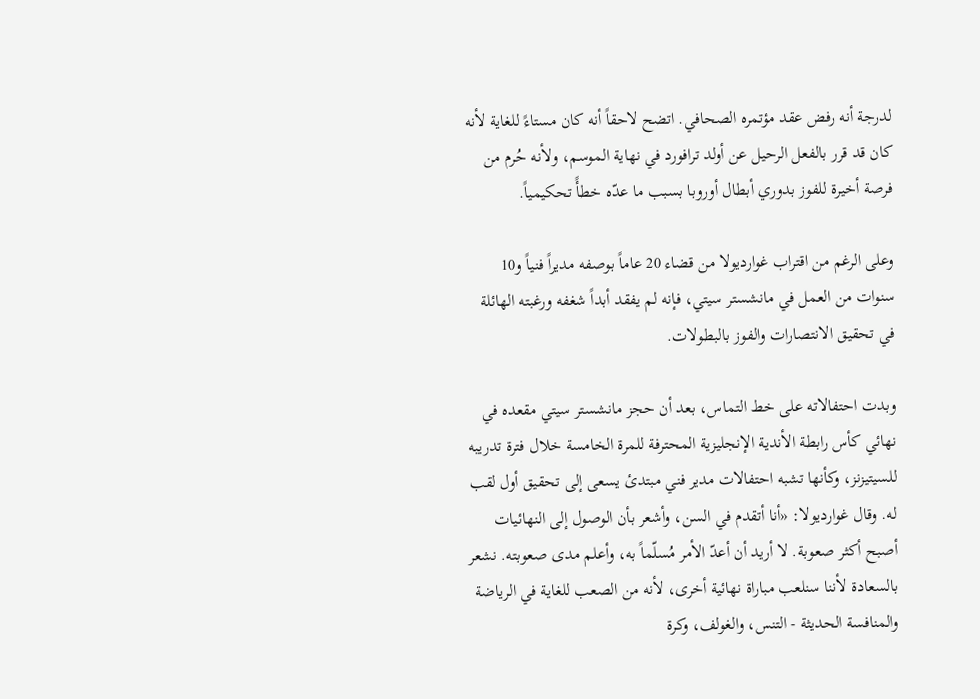لدرجة أنه رفض عقد مؤتمره الصحافي. اتضح لاحقاً أنه كان مستاءً للغاية لأنه كان قد قرر بالفعل الرحيل عن أولد ترافورد في نهاية الموسم، ولأنه حُرم من فرصة أخيرة للفوز بدوري أبطال أوروبا بسبب ما عدّه خطأً تحكيمياً.

وعلى الرغم من اقتراب غوارديولا من قضاء 20 عاماً بوصفه مديراً فنياً و10 سنوات من العمل في مانشستر سيتي، فإنه لم يفقد أبداً شغفه ورغبته الهائلة في تحقيق الانتصارات والفوز بالبطولات.

وبدت احتفالاته على خط التماس، بعد أن حجز مانشستر سيتي مقعده في نهائي كأس رابطة الأندية الإنجليزية المحترفة للمرة الخامسة خلال فترة تدريبه للسيتيزنز، وكأنها تشبه احتفالات مدير فني مبتدئ يسعى إلى تحقيق أول لقب له. وقال غوارديولا: «أنا أتقدم في السن، وأشعر بأن الوصول إلى النهائيات أصبح أكثر صعوبة. لا أريد أن أعدّ الأمر مُسلّماً به، وأعلم مدى صعوبته. نشعر بالسعادة لأننا سنلعب مباراة نهائية أخرى، لأنه من الصعب للغاية في الرياضة والمنافسة الحديثة - التنس، والغولف، وكرة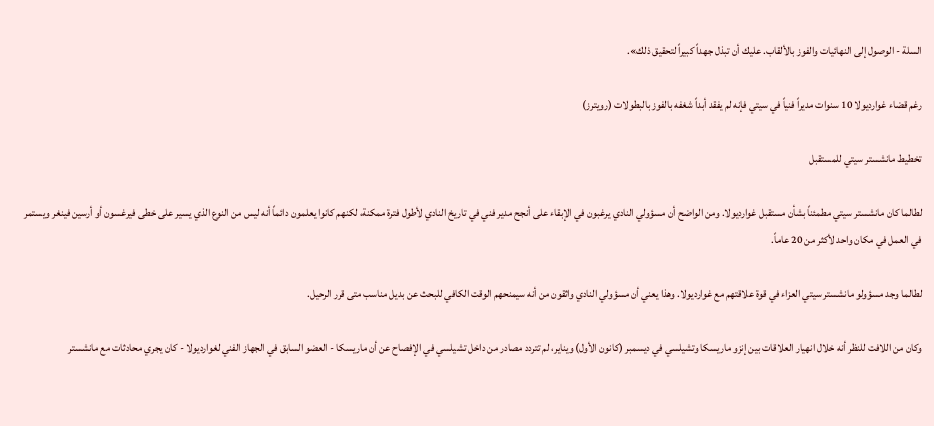السلة - الوصول إلى النهائيات والفوز بالألقاب. عليك أن تبذل جهداً كبيراً لتحقيق ذلك».

رغم قضاء غوارديولا 10 سنوات مديراً فنياً في سيتي فإنه لم يفقد أبداً شغفه بالفوز بالبطولات (رويترز)

تخطيط مانشستر سيتي للمستقبل

لطالما كان مانشستر سيتي مطمئناً بشأن مستقبل غوارديولا. ومن الواضح أن مسؤولي النادي يرغبون في الإبقاء على أنجح مدير فني في تاريخ النادي لأطول فترة ممكنة، لكنهم كانوا يعلمون دائماً أنه ليس من النوع الذي يسير على خطى فيرغسون أو أرسين فينغر ويستمر في العمل في مكان واحد لأكثر من 20 عاماً.

لطالما وجد مسؤولو مانشستر سيتي العزاء في قوة علاقتهم مع غوارديولا. وهذا يعني أن مسؤولي النادي واثقون من أنه سيمنحهم الوقت الكافي للبحث عن بديل مناسب متى قرر الرحيل.

وكان من اللافت للنظر أنه خلال انهيار العلاقات بين إنزو ماريسكا وتشيلسي في ديسمبر (كانون الأول) ويناير، لم تتردد مصادر من داخل تشيلسي في الإفصاح عن أن ماريسكا - العضو السابق في الجهاز الفني لغوارديولا - كان يجري محادثات مع مانشستر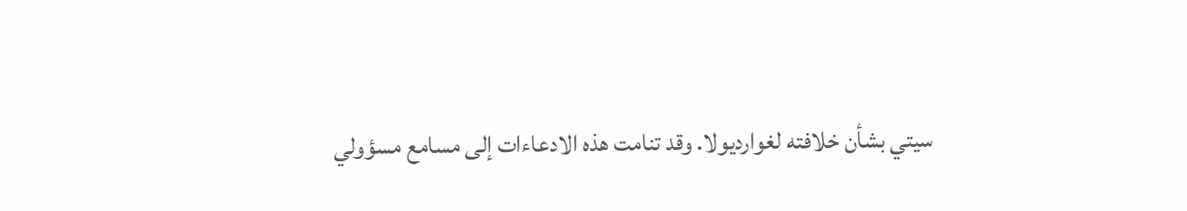سيتي بشأن خلافته لغوارديولا. وقد تنامت هذه الادعاءات إلى مسامع مسؤولي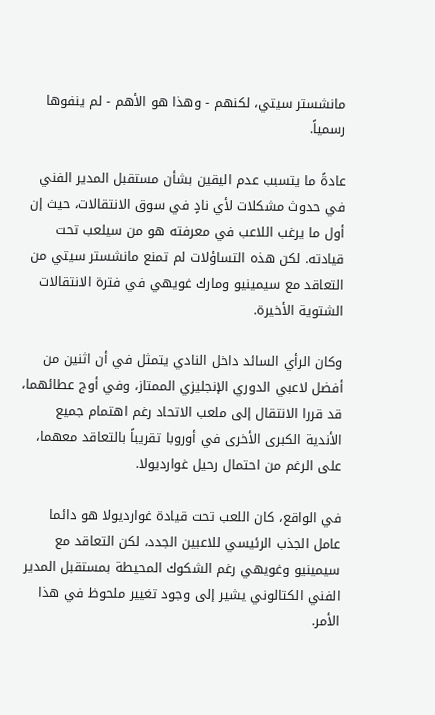مانشستر سيتي، لكنهم - وهذا هو الأهم - لم ينفوها رسمياً.

عادةً ما يتسبب عدم اليقين بشأن مستقبل المدير الفني في حدوث مشكلات لأي نادٍ في سوق الانتقالات، حيث إن أول ما يرغب اللاعب في معرفته هو من سيلعب تحت قيادته. لكن هذه التساؤلات لم تمنع مانشستر سيتي من التعاقد مع سيمينيو ومارك غويهي في فترة الانتقالات الشتوية الأخيرة.

وكان الرأي السائد داخل النادي يتمثل في أن اثنين من أفضل لاعبي الدوري الإنجليزي الممتاز، وفي أوج عطائهما، قد قررا الانتقال إلى ملعب الاتحاد رغم اهتمام جميع الأندية الكبرى الأخرى في أوروبا تقريباً بالتعاقد معهما، على الرغم من احتمال رحيل غوارديولا.

في الواقع، كان اللعب تحت قيادة غوارديولا هو دائما عامل الجذب الرئيسي للاعبين الجدد، لكن التعاقد مع سيمينيو وغويهي رغم الشكوك المحيطة بمستقبل المدير الفني الكتالوني يشير إلى وجود تغيير ملحوظ في هذا الأمر.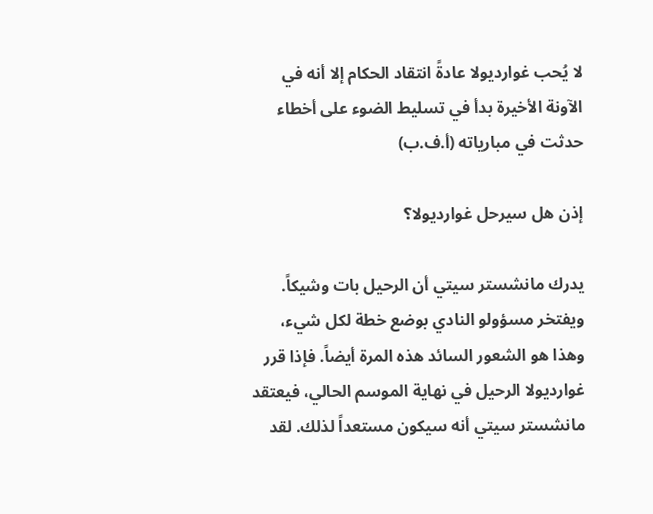لا يُحب غوارديولا عادةً انتقاد الحكام إلا أنه في الآونة الأخيرة بدأ في تسليط الضوء على أخطاء حدثت في مبارياته (أ.ف.ب)

إذن هل سيرحل غوارديولا؟

يدرك مانشستر سيتي أن الرحيل بات وشيكاً. ويفتخر مسؤولو النادي بوضع خطة لكل شيء، وهذا هو الشعور السائد هذه المرة أيضاً. فإذا قرر غوارديولا الرحيل في نهاية الموسم الحالي، فيعتقد مانشستر سيتي أنه سيكون مستعداً لذلك. لقد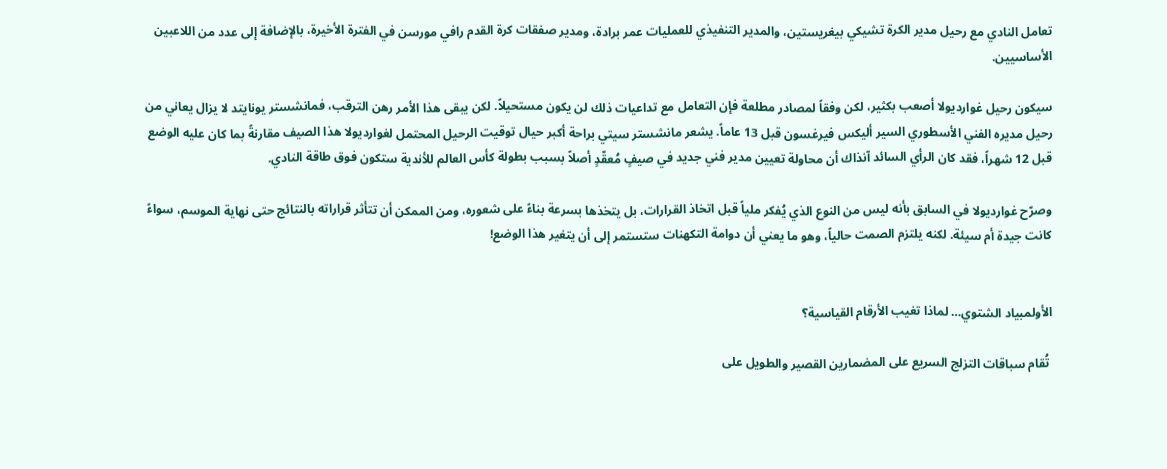تعامل النادي مع رحيل مدير الكرة تشيكي بيغريستين، والمدير التنفيذي للعمليات عمر برادة، ومدير صفقات كرة القدم رافي مورسن في الفترة الأخيرة، بالإضافة إلى عدد من اللاعبين الأساسيين.

سيكون رحيل غوارديولا أصعب بكثير، لكن وفقاً لمصادر مطلعة فإن التعامل مع تداعيات ذلك لن يكون مستحيلاً. لكن يبقى هذا الأمر رهن الترقب، فمانشستر يونايتد لا يزال يعاني من رحيل مديره الفني الأسطوري السير أليكس فيرغسون قبل 13 عاماً. يشعر مانشستر سيتي براحة أكبر حيال توقيت الرحيل المحتمل لغوارديولا هذا الصيف مقارنةً بما كان عليه الوضع قبل 12 شهراً، فقد كان الرأي السائد آنذاك أن محاولة تعيين مدير فني جديد في صيفٍ مُعقّدٍ أصلاً بسبب بطولة كأس العالم للأندية ستكون فوق طاقة النادي.

وصرّح غوارديولا في السابق بأنه ليس من النوع الذي يُفكر ملياً قبل اتخاذ القرارات، بل يتخذها بسرعة بناءً على شعوره، ومن الممكن أن تتأثر قراراته بالنتائج حتى نهاية الموسم، سواءً كانت جيدة أم سيئة. لكنه يلتزم الصمت حالياً، وهو ما يعني أن دوامة التكهنات ستستمر إلى أن يتغير هذا الوضع!


الأولمبياد الشتوي… لماذا تغيب الأرقام القياسية؟

 تُقام سباقات التزلج السريع على المضمارين القصير والطويل على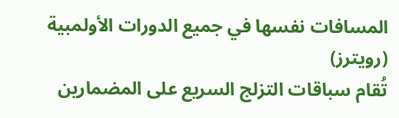المسافات نفسها في جميع الدورات الأولمبية (رويترز)
تُقام سباقات التزلج السريع على المضمارين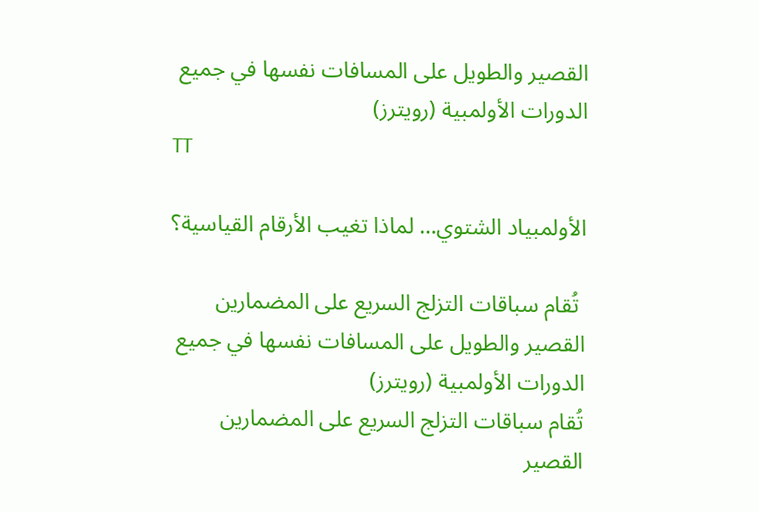القصير والطويل على المسافات نفسها في جميع الدورات الأولمبية (رويترز)
TT

الأولمبياد الشتوي… لماذا تغيب الأرقام القياسية؟

 تُقام سباقات التزلج السريع على المضمارين القصير والطويل على المسافات نفسها في جميع الدورات الأولمبية (رويترز)
تُقام سباقات التزلج السريع على المضمارين القصير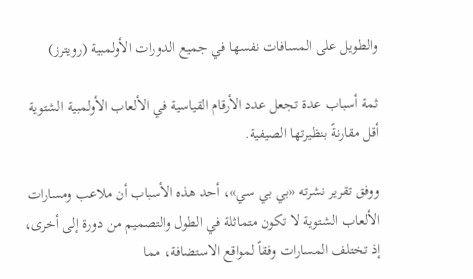والطويل على المسافات نفسها في جميع الدورات الأولمبية (رويترز)

ثمة أسباب عدة تجعل عدد الأرقام القياسية في الألعاب الأولمبية الشتوية أقل مقارنةً بنظيرتها الصيفية.

ووفق تقرير نشرته «بي بي سي»، أحد هذه الأسباب أن ملاعب ومسارات الألعاب الشتوية لا تكون متماثلة في الطول والتصميم من دورة إلى أخرى، إذ تختلف المسارات وفقاً لمواقع الاستضافة، مما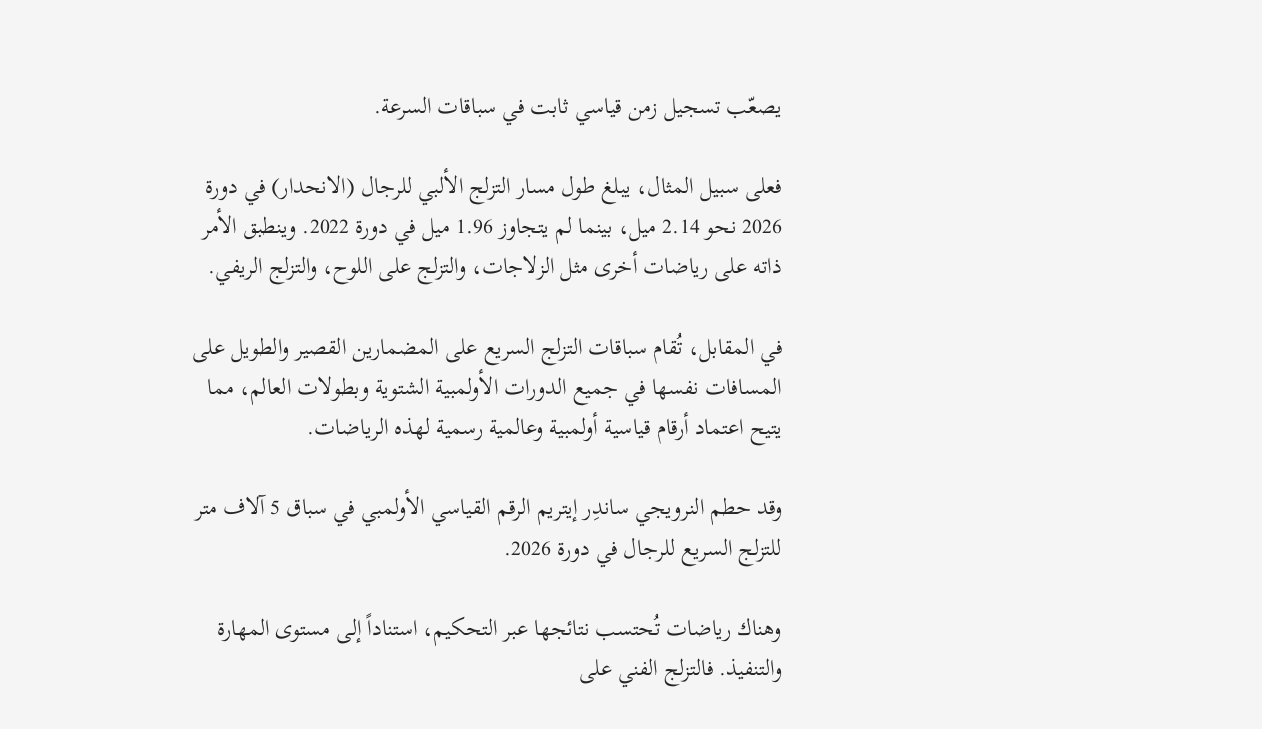يصعّب تسجيل زمن قياسي ثابت في سباقات السرعة.

فعلى سبيل المثال، يبلغ طول مسار التزلج الألبي للرجال (الانحدار) في دورة 2026 نحو 2.14 ميل، بينما لم يتجاوز 1.96 ميل في دورة 2022. وينطبق الأمر ذاته على رياضات أخرى مثل الزلاجات، والتزلج على اللوح، والتزلج الريفي.

في المقابل، تُقام سباقات التزلج السريع على المضمارين القصير والطويل على المسافات نفسها في جميع الدورات الأولمبية الشتوية وبطولات العالم، مما يتيح اعتماد أرقام قياسية أولمبية وعالمية رسمية لهذه الرياضات.

وقد حطم النرويجي ساندِر إيتريم الرقم القياسي الأولمبي في سباق 5 آلاف متر للتزلج السريع للرجال في دورة 2026.

وهناك رياضات تُحتسب نتائجها عبر التحكيم، استناداً إلى مستوى المهارة والتنفيذ. فالتزلج الفني على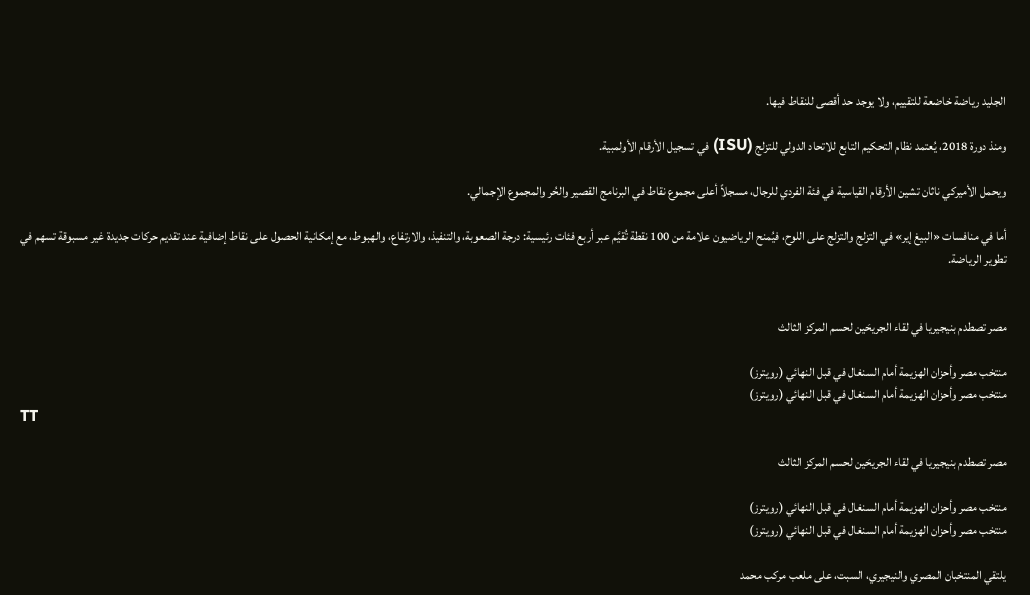الجليد رياضة خاضعة للتقييم، ولا يوجد حد أقصى للنقاط فيها.

ومنذ دورة 2018، يُعتمد نظام التحكيم التابع للاتحاد الدولي للتزلج (ISU) في تسجيل الأرقام الأولمبية.

ويحمل الأميركي ناثان تشين الأرقام القياسية في فئة الفردي للرجال، مسجلاً أعلى مجموع نقاط في البرنامج القصير والحُر والمجموع الإجمالي.

أما في منافسات «البيغ إير» في التزلج والتزلج على اللوح، فيُمنح الرياضيون علامة من 100 نقطة تُقيَّم عبر أربع فئات رئيسية: درجة الصعوبة، والتنفيذ، والارتفاع، والهبوط، مع إمكانية الحصول على نقاط إضافية عند تقديم حركات جديدة غير مسبوقة تسهم في تطوير الرياضة.


مصر تصطدم بنيجيريا في لقاء الجريحَين لحسم المركز الثالث

منتخب مصر وأحزان الهزيمة أمام السنغال في قبل النهائي (رويترز)
منتخب مصر وأحزان الهزيمة أمام السنغال في قبل النهائي (رويترز)
TT

مصر تصطدم بنيجيريا في لقاء الجريحَين لحسم المركز الثالث

منتخب مصر وأحزان الهزيمة أمام السنغال في قبل النهائي (رويترز)
منتخب مصر وأحزان الهزيمة أمام السنغال في قبل النهائي (رويترز)

يلتقي المنتخبان المصري والنيجيري، السبت، على ملعب مركب محمد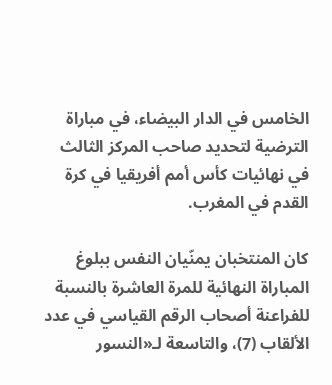الخامس في الدار البيضاء، في مباراة الترضية لتحديد صاحب المركز الثالث في نهائيات كأس أمم أفريقيا في كرة القدم في المغرب.

كان المنتخبان يمنّيان النفس ببلوغ المباراة النهائية للمرة العاشرة بالنسبة للفراعنة أصحاب الرقم القياسي في عدد الألقاب (7)، والتاسعة لـ«النسور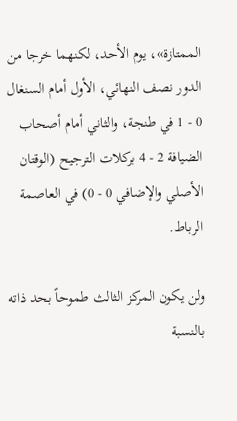الممتازة»، يوم الأحد، لكنهما خرجا من الدور نصف النهائي، الأول أمام السنغال 0 - 1 في طنجة، والثاني أمام أصحاب الضيافة 2 - 4 بركلات الترجيح (الوقتان الأصلي والإضافي 0 - 0) في العاصمة الرباط.

ولن يكون المركز الثالث طموحاً بحد ذاته بالنسبة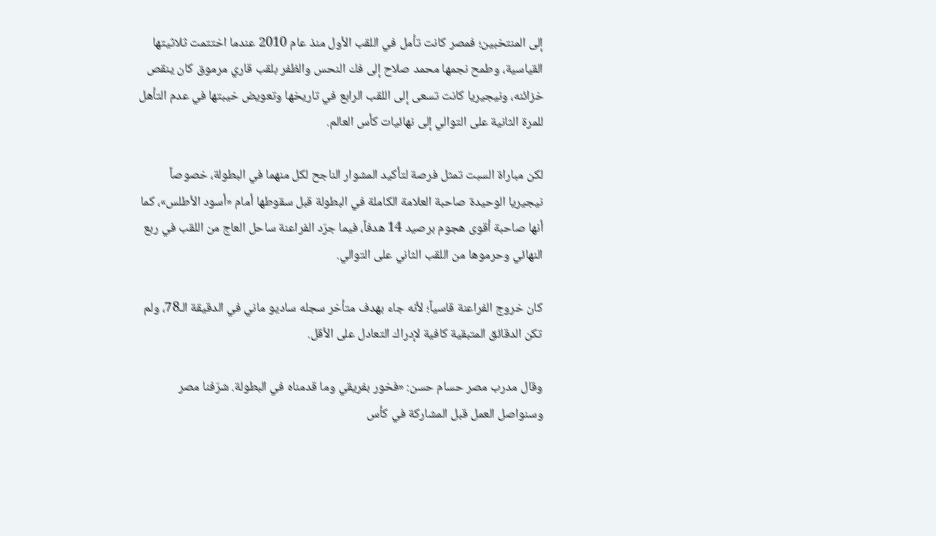إلى المنتخبين؛ فمصر كانت تأمل في اللقب الأول منذ عام 2010 عندما اختتمت ثلاثيتها القياسية، وطمح نجمها محمد صلاح إلى فك النحس والظفر بلقب قاري مرموق كان ينقص خزائنه، ونيجيريا كانت تسعى إلى اللقب الرابع في تاريخها وتعويض خيبتها في عدم التأهل للمرة الثانية على التوالي إلى نهائيات كأس العالم.

لكن مباراة السبت تمثل فرصة لتأكيد المشوار الناجح لكل منهما في البطولة، خصوصاً نيجيريا الوحيدة صاحبة العلامة الكاملة في البطولة قبل سقوطها أمام «أسود الأطلس»، كما أنها صاحبة أقوى هجوم برصيد 14 هدفاً، فيما جرّد الفراعنة ساحل العاج من اللقب في ربع النهائي وحرموها من اللقب الثاني على التوالي.

كان خروج الفراعنة قاسياً؛ لأنه جاء بهدف متأخر سجله ساديو ماني في الدقيقة الـ78، ولم تكن الدقائق المتبقية كافية لإدراك التعادل على الأقل.

وقال مدرب مصر حسام حسن: «فخور بفريقي وما قدمناه في البطولة. شرّفنا مصر وسنواصل العمل قبل المشاركة في كأس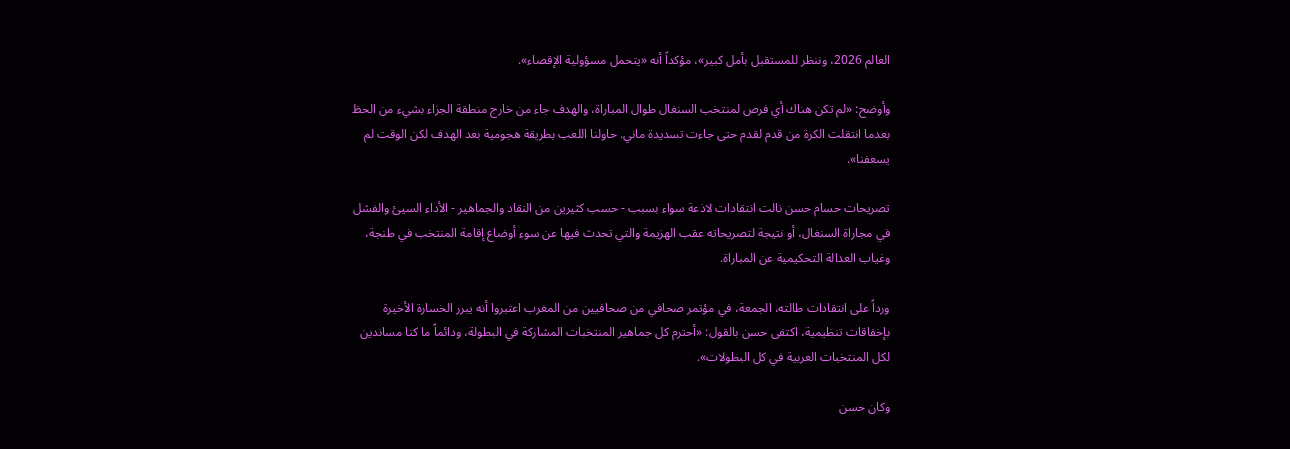العالم 2026، وننظر للمستقبل بأمل كبير»، مؤكداً أنه «يتحمل مسؤولية الإقصاء».

وأوضح: «لم تكن هناك أي فرص لمنتخب السنغال طوال المباراة، والهدف جاء من خارج منطقة الجزاء بشيء من الحظ بعدما انتقلت الكرة من قدم لقدم حتى جاءت تسديدة ماني. حاولنا اللعب بطريقة هجومية بعد الهدف لكن الوقت لم يسعفنا».

تصريحات حسام حسن نالت انتقادات لاذعة سواء بسبب - حسب كثيرين من النقاد والجماهير - الأداء السيئ والفشل في مجاراة السنغال، أو نتيجة لتصريحاته عقب الهزيمة والتي تحدث فيها عن سوء أوضاع إقامة المنتخب في طنجة، وغياب العدالة التحكيمية عن المباراة.

ورداً على انتقادات طالته، الجمعة، في مؤتمر صحافي من صحافيين من المغرب اعتبروا أنه يبرر الخسارة الأخيرة بإخفاقات تنظيمية، اكتفى حسن بالقول: «أحترم كل جماهير المنتخبات المشاركة في البطولة، ودائماً ما كنا مساندين لكل المنتخبات العربية في كل البطولات».

وكان حسن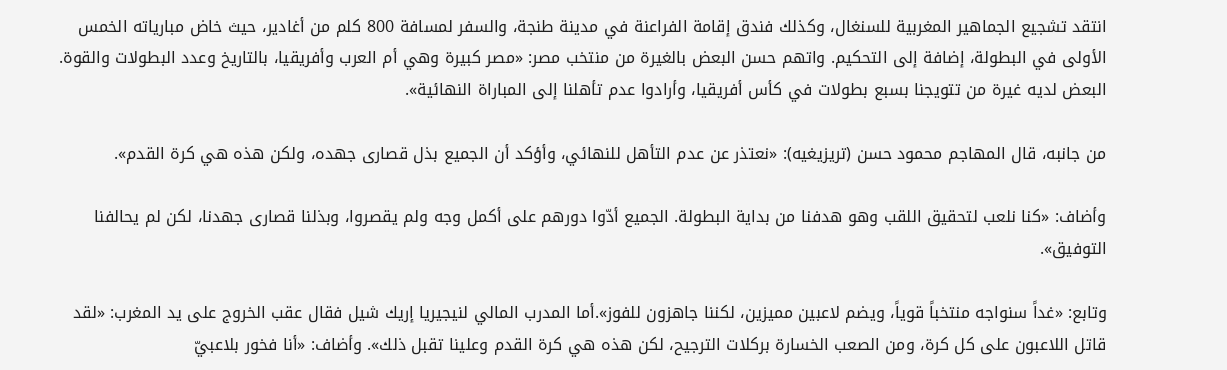انتقد تشجيع الجماهير المغربية للسنغال، وكذلك فندق إقامة الفراعنة في مدينة طنجة، والسفر لمسافة 800 كلم من أغادير، حيث خاض مبارياته الخمس الأولى في البطولة، إضافة إلى التحكيم. واتهم حسن البعض بالغيرة من منتخب مصر: «مصر كبيرة وهي أم العرب وأفريقيا، بالتاريخ وعدد البطولات والقوة. البعض لديه غيرة من تتويجنا بسبع بطولات في كأس أفريقيا، وأرادوا عدم تأهلنا إلى المباراة النهائية».

من جانبه، قال المهاجم محمود حسن (تريزيغيه): «نعتذر عن عدم التأهل للنهائي، وأؤكد أن الجميع بذل قصارى جهده، ولكن هذه هي كرة القدم».

وأضاف: «كنا نلعب لتحقيق اللقب وهو هدفنا من بداية البطولة. الجميع أدّوا دورهم على أكمل وجه ولم يقصروا، وبذلنا قصارى جهدنا، لكن لم يحالفنا التوفيق».

وتابع: «غداً سنواجه منتخباً قوياً، ويضم لاعبين مميزين، لكننا جاهزون للفوز».أما المدرب المالي لنيجيريا إريك شيل فقال عقب الخروج على يد المغرب: «لقد قاتل اللاعبون على كل كرة، ومن الصعب الخسارة بركلات الترجيح، لكن هذه هي كرة القدم وعلينا تقبل ذلك». وأضاف: «أنا فخور بلاعبيّ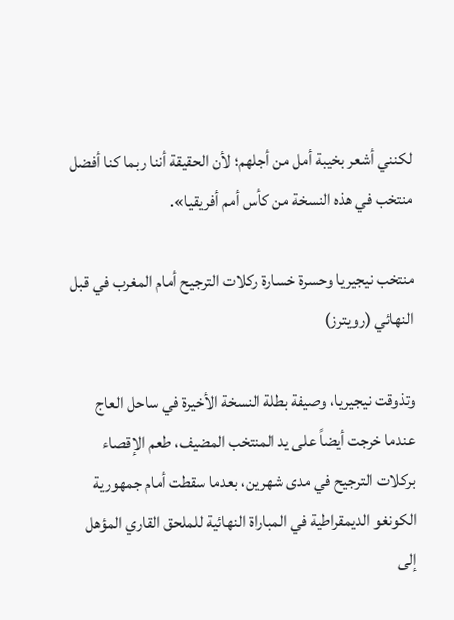لكنني أشعر بخيبة أمل من أجلهم؛ لأن الحقيقة أننا ربما كنا أفضل منتخب في هذه النسخة من كأس أمم أفريقيا».

منتخب نيجيريا وحسرة خسارة ركلات الترجيح أمام المغرب في قبل النهائي (رويترز)

وتذوقت نيجيريا، وصيفة بطلة النسخة الأخيرة في ساحل العاج عندما خرجت أيضاً على يد المنتخب المضيف، طعم الإقصاء بركلات الترجيح في مدى شهرين، بعدما سقطت أمام جمهورية الكونغو الديمقراطية في المباراة النهائية للملحق القاري المؤهل إلى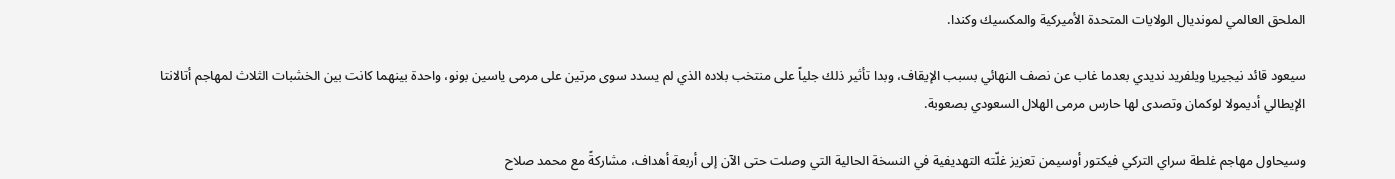الملحق العالمي لمونديال الولايات المتحدة الأميركية والمكسيك وكندا.

سيعود قائد نيجيريا ويلفريد نديدي بعدما غاب عن نصف النهائي بسبب الإيقاف، وبدا تأثير ذلك جلياً على منتخب بلاده الذي لم يسدد سوى مرتين على مرمى ياسين بونو، واحدة بينهما كانت بين الخشبات الثلاث لمهاجم أتالانتا الإيطالي أديمولا لوكمان وتصدى لها حارس مرمى الهلال السعودي بصعوبة.

وسيحاول مهاجم غلطة سراي التركي فيكتور أوسيمن تعزيز غلّته التهديفية في النسخة الحالية التي وصلت حتى الآن إلى أربعة أهداف، مشاركةً مع محمد صلاح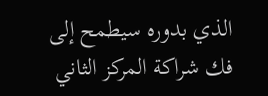الذي بدوره سيطمح إلى فك شراكة المركز الثاني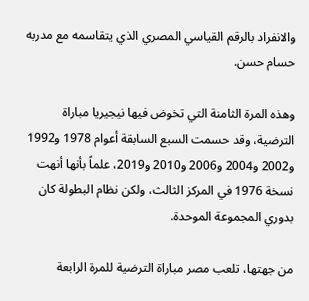والانفراد بالرقم القياسي المصري الذي يتقاسمه مع مدربه حسام حسن.

وهذه المرة الثامنة التي تخوض فيها نيجيريا مباراة الترضية، وقد حسمت السبع السابقة أعوام 1978 و1992 و2002 و2004 و2006 و2010 و2019، علماً بأنها أنهت نسخة 1976 في المركز الثالث، ولكن نظام البطولة كان بدوري المجموعة الموحدة.

من جهتها، تلعب مصر مباراة الترضية للمرة الرابعة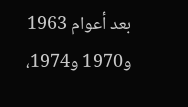بعد أعوام 1963 و1970 و1974،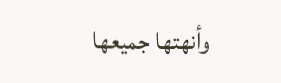وأنهتها جميعها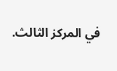في المركز الثالث.